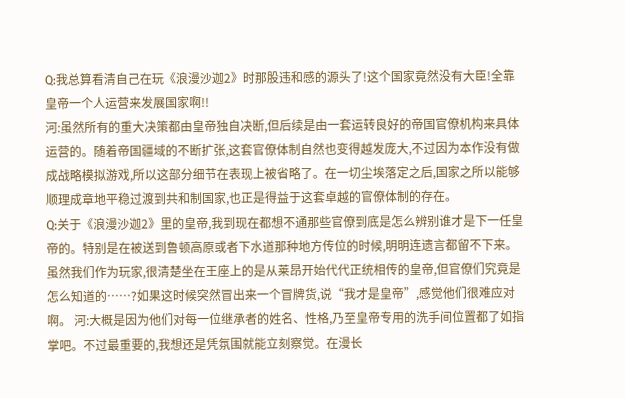Q:我总算看清自己在玩《浪漫沙迦2》时那股违和感的源头了!这个国家竟然没有大臣!全靠皇帝一个人运营来发展国家啊!!
河:虽然所有的重大决策都由皇帝独自决断,但后续是由一套运转良好的帝国官僚机构来具体运营的。随着帝国疆域的不断扩张,这套官僚体制自然也变得越发庞大,不过因为本作没有做成战略模拟游戏,所以这部分细节在表现上被省略了。在一切尘埃落定之后,国家之所以能够顺理成章地平稳过渡到共和制国家,也正是得益于这套卓越的官僚体制的存在。
Q:关于《浪漫沙迦2》里的皇帝,我到现在都想不通那些官僚到底是怎么辨别谁才是下一任皇帝的。特别是在被送到鲁顿高原或者下水道那种地方传位的时候,明明连遗言都留不下来。
虽然我们作为玩家,很清楚坐在王座上的是从莱昂开始代代正统相传的皇帝,但官僚们究竟是怎么知道的……?如果这时候突然冒出来一个冒牌货,说“我才是皇帝”,感觉他们很难应对啊。 河:大概是因为他们对每一位继承者的姓名、性格,乃至皇帝专用的洗手间位置都了如指掌吧。不过最重要的,我想还是凭氛围就能立刻察觉。在漫长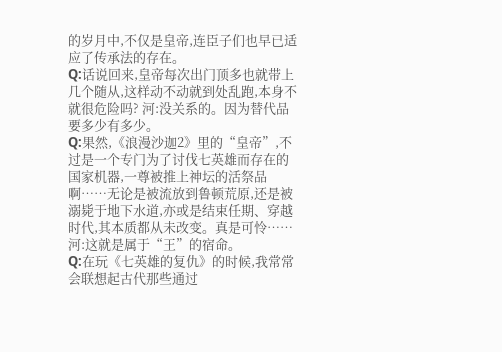的岁月中,不仅是皇帝,连臣子们也早已适应了传承法的存在。
Q:话说回来,皇帝每次出门顶多也就带上几个随从,这样动不动就到处乱跑,本身不就很危险吗? 河:没关系的。因为替代品要多少有多少。
Q:果然,《浪漫沙迦2》里的“皇帝”,不过是一个专门为了讨伐七英雄而存在的国家机器,一尊被推上神坛的活祭品啊……无论是被流放到鲁顿荒原,还是被溺毙于地下水道,亦或是结束任期、穿越时代,其本质都从未改变。真是可怜…… 河:这就是属于“王”的宿命。
Q:在玩《七英雄的复仇》的时候,我常常会联想起古代那些通过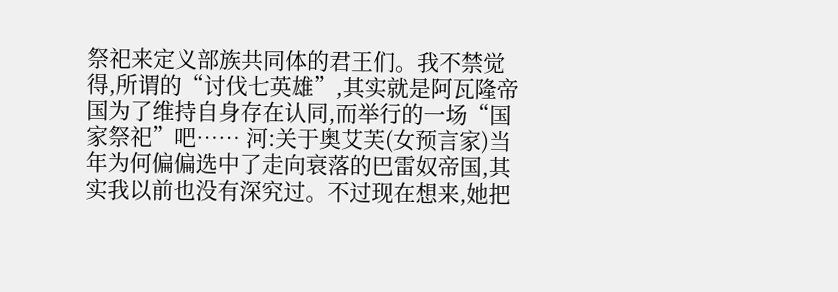祭祀来定义部族共同体的君王们。我不禁觉得,所谓的“讨伐七英雄”,其实就是阿瓦隆帝国为了维持自身存在认同,而举行的一场“国家祭祀”吧…… 河:关于奥艾芙(女预言家)当年为何偏偏选中了走向衰落的巴雷奴帝国,其实我以前也没有深究过。不过现在想来,她把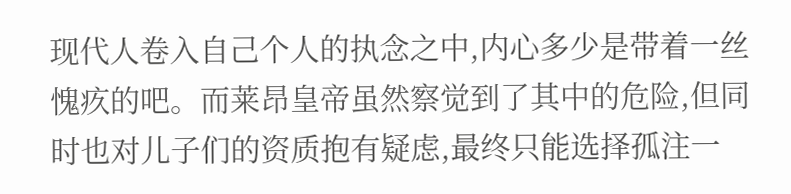现代人卷入自己个人的执念之中,内心多少是带着一丝愧疚的吧。而莱昂皇帝虽然察觉到了其中的危险,但同时也对儿子们的资质抱有疑虑,最终只能选择孤注一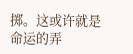掷。这或许就是命运的弄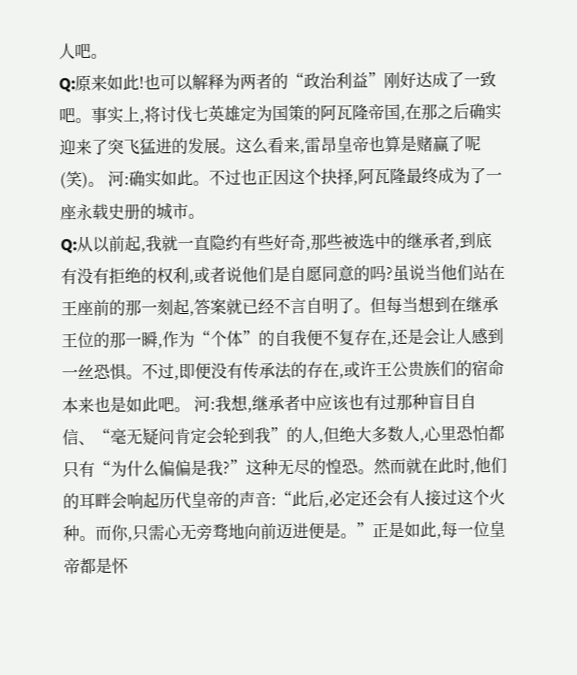人吧。
Q:原来如此!也可以解释为两者的“政治利益”刚好达成了一致吧。事实上,将讨伐七英雄定为国策的阿瓦隆帝国,在那之后确实迎来了突飞猛进的发展。这么看来,雷昂皇帝也算是赌赢了呢(笑)。 河:确实如此。不过也正因这个抉择,阿瓦隆最终成为了一座永载史册的城市。
Q:从以前起,我就一直隐约有些好奇,那些被选中的继承者,到底有没有拒绝的权利,或者说他们是自愿同意的吗?虽说当他们站在王座前的那一刻起,答案就已经不言自明了。但每当想到在继承王位的那一瞬,作为“个体”的自我便不复存在,还是会让人感到一丝恐惧。不过,即便没有传承法的存在,或许王公贵族们的宿命本来也是如此吧。 河:我想,继承者中应该也有过那种盲目自信、“毫无疑问肯定会轮到我”的人,但绝大多数人,心里恐怕都只有“为什么偏偏是我?”这种无尽的惶恐。然而就在此时,他们的耳畔会响起历代皇帝的声音:“此后,必定还会有人接过这个火种。而你,只需心无旁骛地向前迈进便是。”正是如此,每一位皇帝都是怀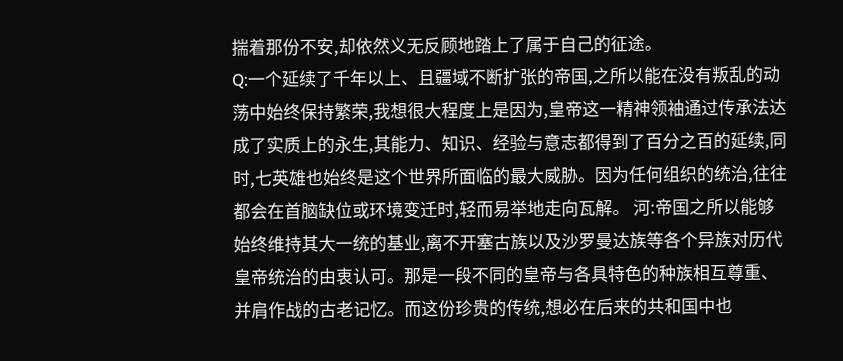揣着那份不安,却依然义无反顾地踏上了属于自己的征途。
Q:一个延续了千年以上、且疆域不断扩张的帝国,之所以能在没有叛乱的动荡中始终保持繁荣,我想很大程度上是因为,皇帝这一精神领袖通过传承法达成了实质上的永生,其能力、知识、经验与意志都得到了百分之百的延续,同时,七英雄也始终是这个世界所面临的最大威胁。因为任何组织的统治,往往都会在首脑缺位或环境变迁时,轻而易举地走向瓦解。 河:帝国之所以能够始终维持其大一统的基业,离不开塞古族以及沙罗曼达族等各个异族对历代皇帝统治的由衷认可。那是一段不同的皇帝与各具特色的种族相互尊重、并肩作战的古老记忆。而这份珍贵的传统,想必在后来的共和国中也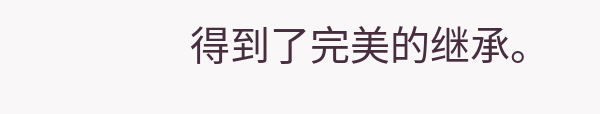得到了完美的继承。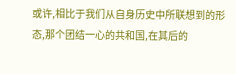或许,相比于我们从自身历史中所联想到的形态,那个团结一心的共和国,在其后的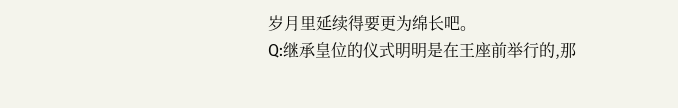岁月里延续得要更为绵长吧。
Q:继承皇位的仪式明明是在王座前举行的,那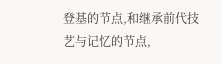登基的节点,和继承前代技艺与记忆的节点,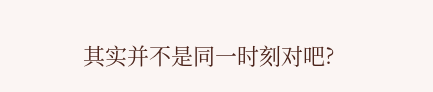其实并不是同一时刻对吧?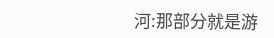河:那部分就是游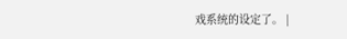戏系统的设定了。 |